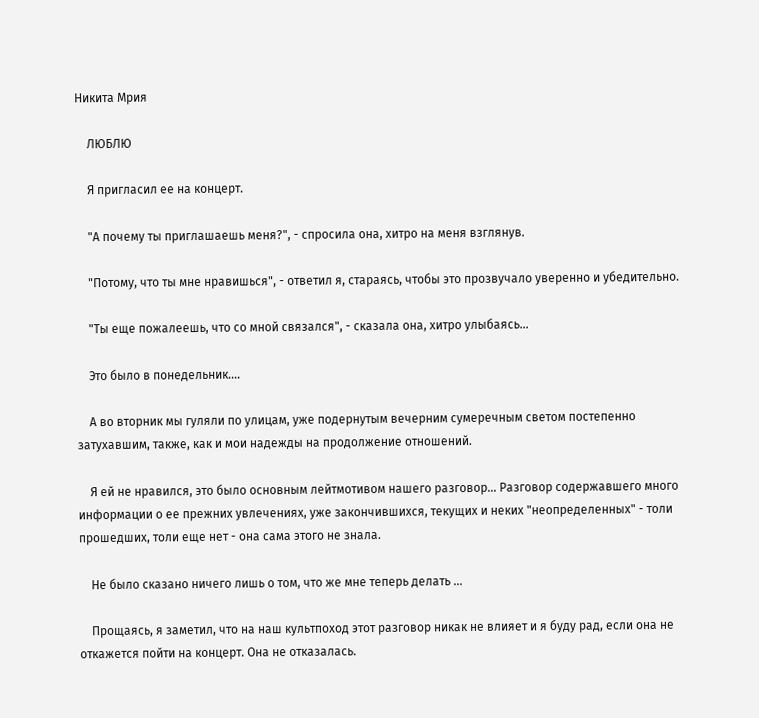Никита Мрия

    ЛЮБЛЮ

    Я пригласил ее на концерт.

    "А почему ты приглашаешь меня?", - спросила она, хитро на меня взглянув.

    "Потому, что ты мне нравишься", - ответил я, стараясь, чтобы это прозвучало уверенно и убедительно.

    "Ты еще пожалеешь, что со мной связался", - сказала она, хитро улыбаясь...

    Это было в понедельник....

    А во вторник мы гуляли по улицам, уже подернутым вечерним сумеречным светом постепенно затухавшим, также, как и мои надежды на продолжение отношений.

    Я ей не нравился, это было основным лейтмотивом нашего разговор... Разговор содержавшего много информации о ее прежних увлечениях, уже закончившихся, текущих и неких "неопределенных" - толи прошедших, толи еще нет - она сама этого не знала.

    Не было сказано ничего лишь о том, что же мне теперь делать ...

    Прощаясь, я заметил, что на наш культпоход этот разговор никак не влияет и я буду рад, если она не откажется пойти на концерт. Она не отказалась.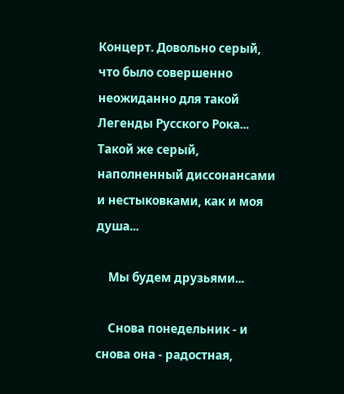Концерт. Довольно серый, что было совершенно неожиданно для такой Легенды Русского Рока... Такой же серый, наполненный диссонансами и нестыковками, как и моя душа...

    Мы будем друзьями...

    Снова понедельник - и снова она - радостная,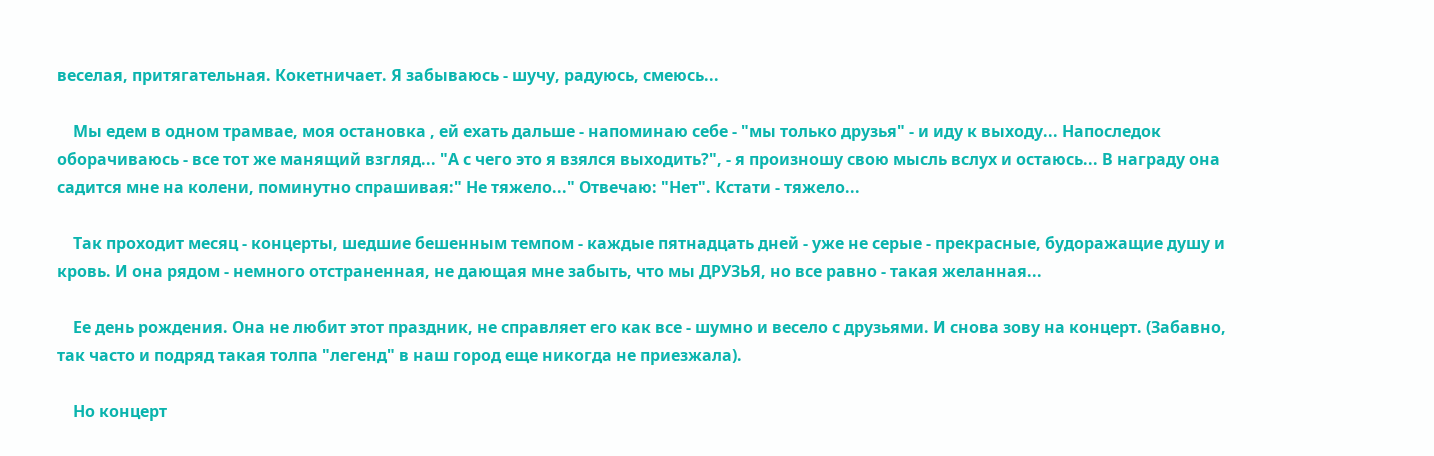веселая, притягательная. Кокетничает. Я забываюсь - шучу, радуюсь, смеюсь...

    Мы едем в одном трамвае, моя остановка , ей ехать дальше - напоминаю себе - "мы только друзья" - и иду к выходу... Напоследок оборачиваюсь - все тот же манящий взгляд... "А с чего это я взялся выходить?", - я произношу свою мысль вслух и остаюсь... В награду она садится мне на колени, поминутно спрашивая:" Не тяжело..." Отвечаю: "Нет". Кстати - тяжело...

    Так проходит месяц - концерты, шедшие бешенным темпом - каждые пятнадцать дней - уже не серые - прекрасные, будоражащие душу и кровь. И она рядом - немного отстраненная, не дающая мне забыть, что мы ДРУЗЬЯ, но все равно - такая желанная...

    Ее день рождения. Она не любит этот праздник, не справляет его как все - шумно и весело с друзьями. И снова зову на концерт. (Забавно, так часто и подряд такая толпа "легенд" в наш город еще никогда не приезжала).

    Но концерт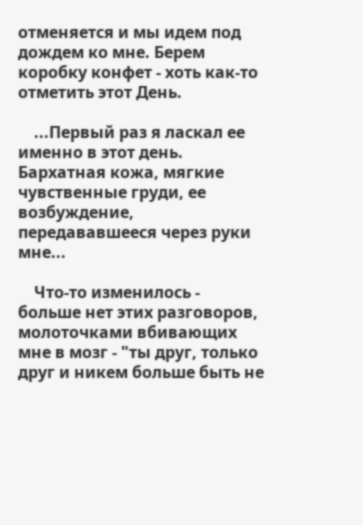отменяется и мы идем под дождем ко мне. Берем коробку конфет - хоть как-то отметить этот День.

    ...Первый раз я ласкал ее именно в этот день. Бархатная кожа, мягкие чувственные груди, ее возбуждение, передававшееся через руки мне...

    Что-то изменилось - больше нет этих разговоров, молоточками вбивающих мне в мозг - "ты друг, только друг и никем больше быть не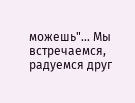можешь"... Мы встречаемся, радуемся друг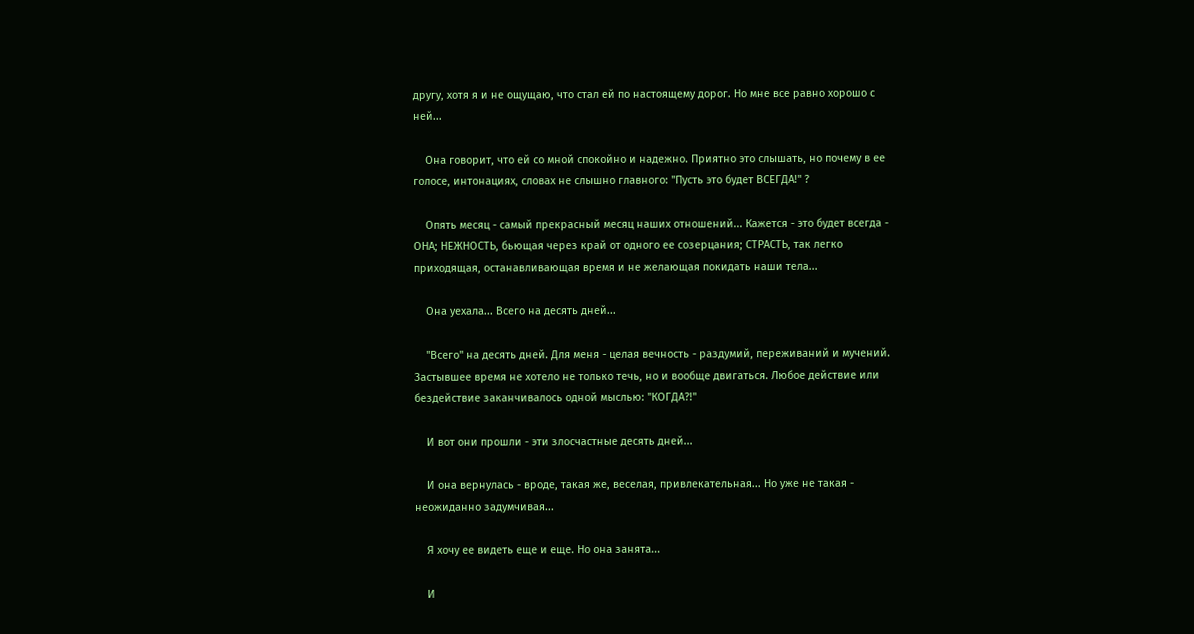другу, хотя я и не ощущаю, что стал ей по настоящему дорог. Но мне все равно хорошо с ней...

    Она говорит, что ей со мной спокойно и надежно. Приятно это слышать, но почему в ее голосе, интонациях, словах не слышно главного: "Пусть это будет ВСЕГДА!" ?

    Опять месяц - самый прекрасный месяц наших отношений... Кажется - это будет всегда - ОНА; НЕЖНОСТЬ, бьющая через край от одного ее созерцания; СТРАСТЬ, так легко приходящая, останавливающая время и не желающая покидать наши тела...

    Она уехала... Всего на десять дней...

    "Всего" на десять дней. Для меня - целая вечность - раздумий, переживаний и мучений. Застывшее время не хотело не только течь, но и вообще двигаться. Любое действие или бездействие заканчивалось одной мыслью: "КОГДА?!"

    И вот они прошли - эти злосчастные десять дней...

    И она вернулась - вроде, такая же, веселая, привлекательная... Но уже не такая - неожиданно задумчивая...

    Я хочу ее видеть еще и еще. Но она занята...

    И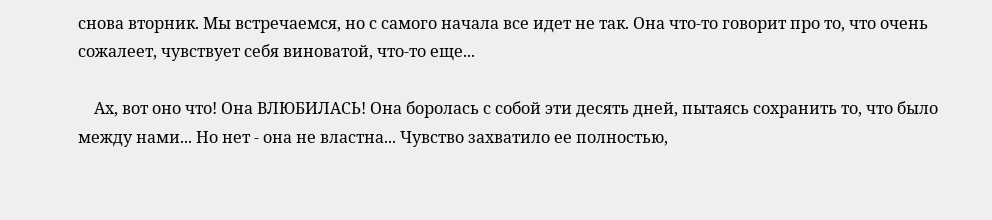снова вторник. Мы встречаемся, но с самого начала все идет не так. Она что-то говорит про то, что очень сожалеет, чувствует себя виноватой, что-то еще...

    Ах, вот оно что! Она ВЛЮБИЛАСЬ! Она боролась с собой эти десять дней, пытаясь сохранить то, что было между нами... Но нет - она не властна... Чувство захватило ее полностью,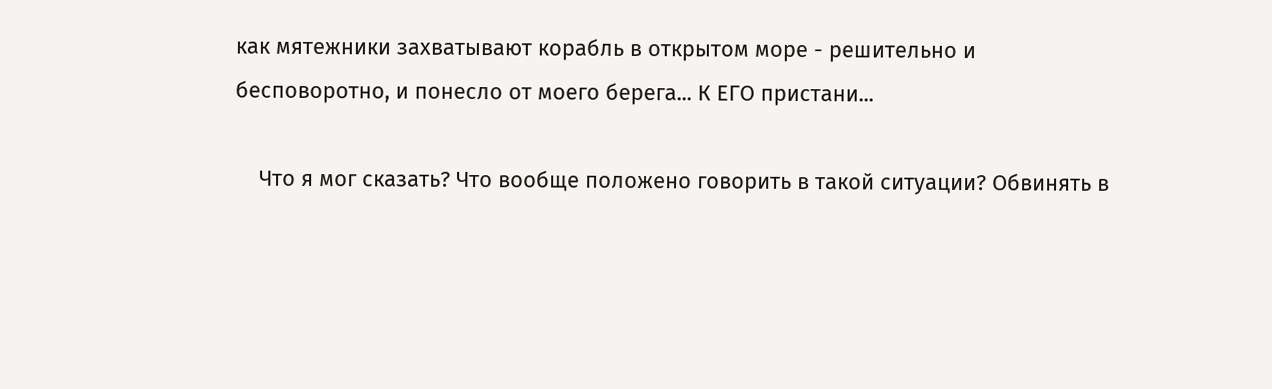как мятежники захватывают корабль в открытом море - решительно и бесповоротно, и понесло от моего берега... К ЕГО пристани...

    Что я мог сказать? Что вообще положено говорить в такой ситуации? Обвинять в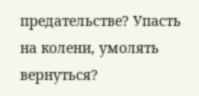предательстве? Упасть на колени, умолять вернуться?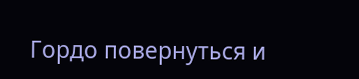Гордо повернуться и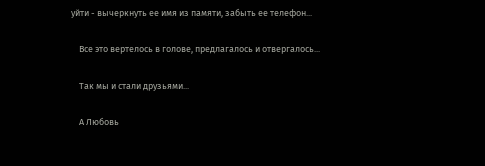уйти - вычеркнуть ее имя из памяти, забыть ее телефон...

    Все это вертелось в голове, предлагалось и отвергалось...

    Так мы и стали друзьями...

    А Любовь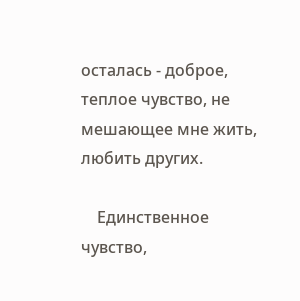осталась - доброе, теплое чувство, не мешающее мне жить, любить других.

    Единственное чувство,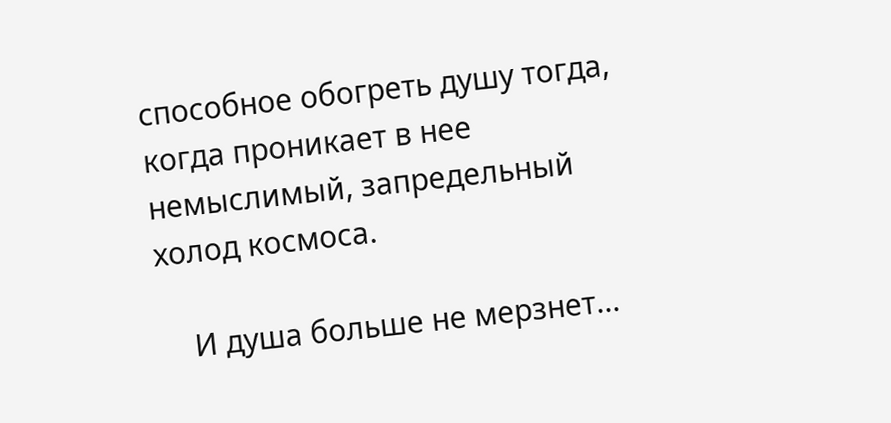способное обогреть душу тогда, когда проникает в нее немыслимый, запредельный холод космоса.

    И душа больше не мерзнет...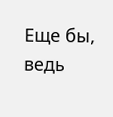Еще бы, ведь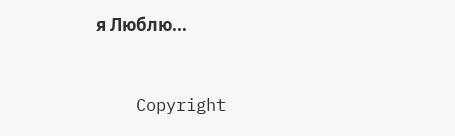я Люблю...


    Copyright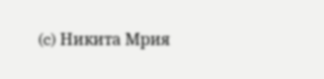(c) Никита Мрия